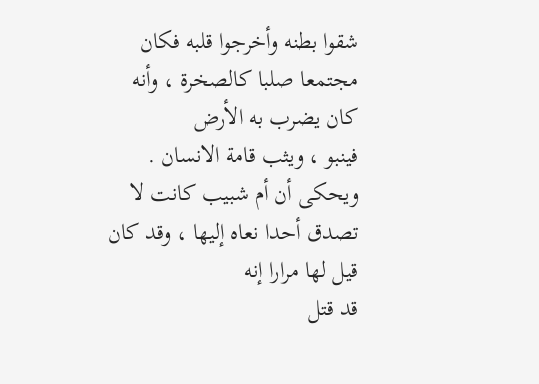شقوا بطنه وأخرجوا قلبه فكان مجتمعا صلبا كالصخرة ، وأنه كان يضرب به الأرض
فينبو ، ويثب قامة الانسان .
ويحكى أن أم شبيب كانت لا تصدق أحدا نعاه إليها ، وقد كان قيل لها مرارا إنه
قد قتل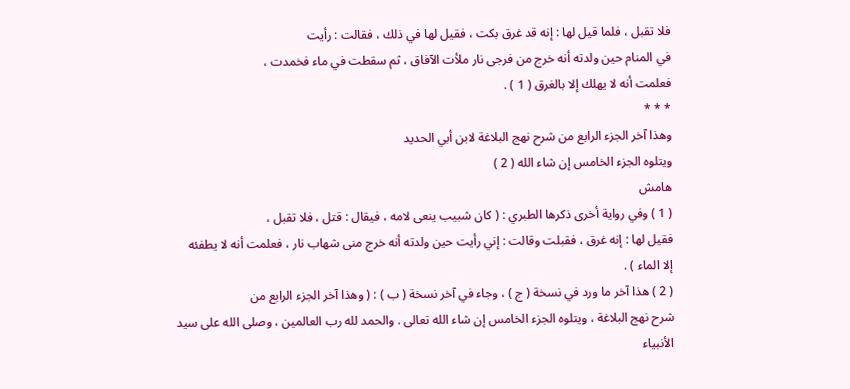فلا تقبل ، فلما قيل لها : إنه قد غرق بكت ، فقيل لها في ذلك ، فقالت : رأيت
في المنام حين ولدته أنه خرج من فرجى نار ملأت الآفاق ، ثم سقطت في ماء فخمدت ،
فعلمت أنه لا يهلك إلا بالغرق ( 1 ) .
* * *
وهذا آخر الجزء الرابع من شرح نهج البلاغة لابن أبي الحديد
ويتلوه الجزء الخامس إن شاء الله ( 2 )
هامش
( 1 ) وفي رواية أخرى ذكرها الطبري : ( كان شبيب ينعى لامه ، فيقال : قتل ، فلا تقبل ،
فقيل لها : إنه غرق ، فقبلت وقالت : إني رأيت حين ولدته أنه خرج منى شهاب نار ، فعلمت أنه لا يطفئه
إلا الماء ) .
( 2 ) هذا آخر ما ورد في نسخة ( ج ) ، وجاء في آخر نسخة ( ب ) : ( وهذا آخر الجزء الرابع من
شرح نهج البلاغة ، ويتلوه الجزء الخامس إن شاء الله تعالى . والحمد لله رب العالمين ، وصلى الله على سيد
الأنبياء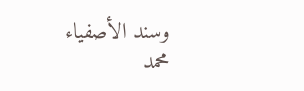وسند الأصفياء محمد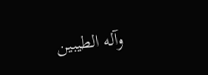وآله الطيبين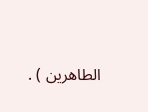الطاهرين ) .